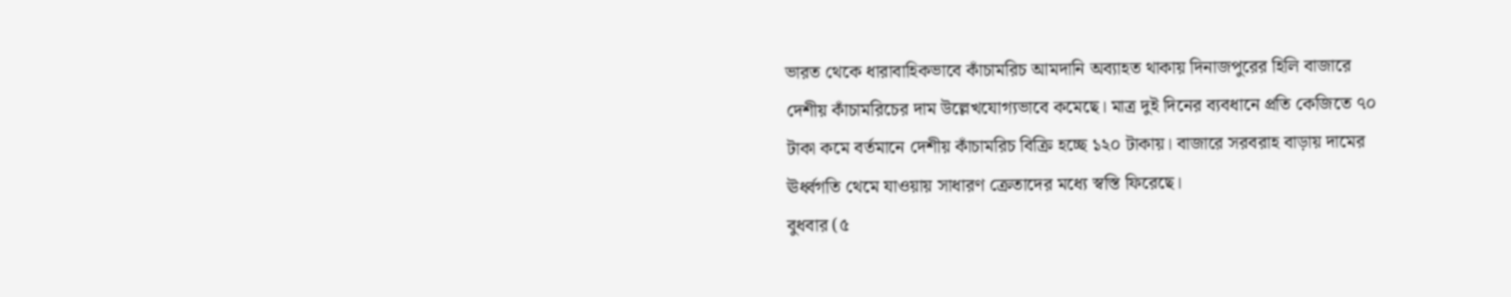ভারত থেকে ধারাবাহিকভাবে কাঁচামরিচ আমদানি অব্যাহত থাকায় দিনাজপুরের হিলি বাজারে দেশীয় কাঁচামরিচের দাম উল্লেখযোগ্যভাবে কমেছে। মাত্র দুই দিনের ব্যবধানে প্রতি কেজিতে ৭০ টাকা কমে বর্তমানে দেশীয় কাঁচামরিচ বিক্রি হচ্ছে ১২০ টাকায়। বাজারে সরবরাহ বাড়ায় দামের ঊর্ধ্বগতি থেমে যাওয়ায় সাধারণ ক্রেতাদের মধ্যে স্বস্তি ফিরেছে।
বুধবার (৫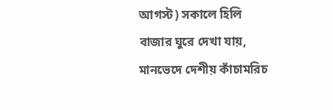আগস্ট) সকালে হিলি বাজার ঘুরে দেখা যায়, মানভেদে দেশীয় কাঁচামরিচ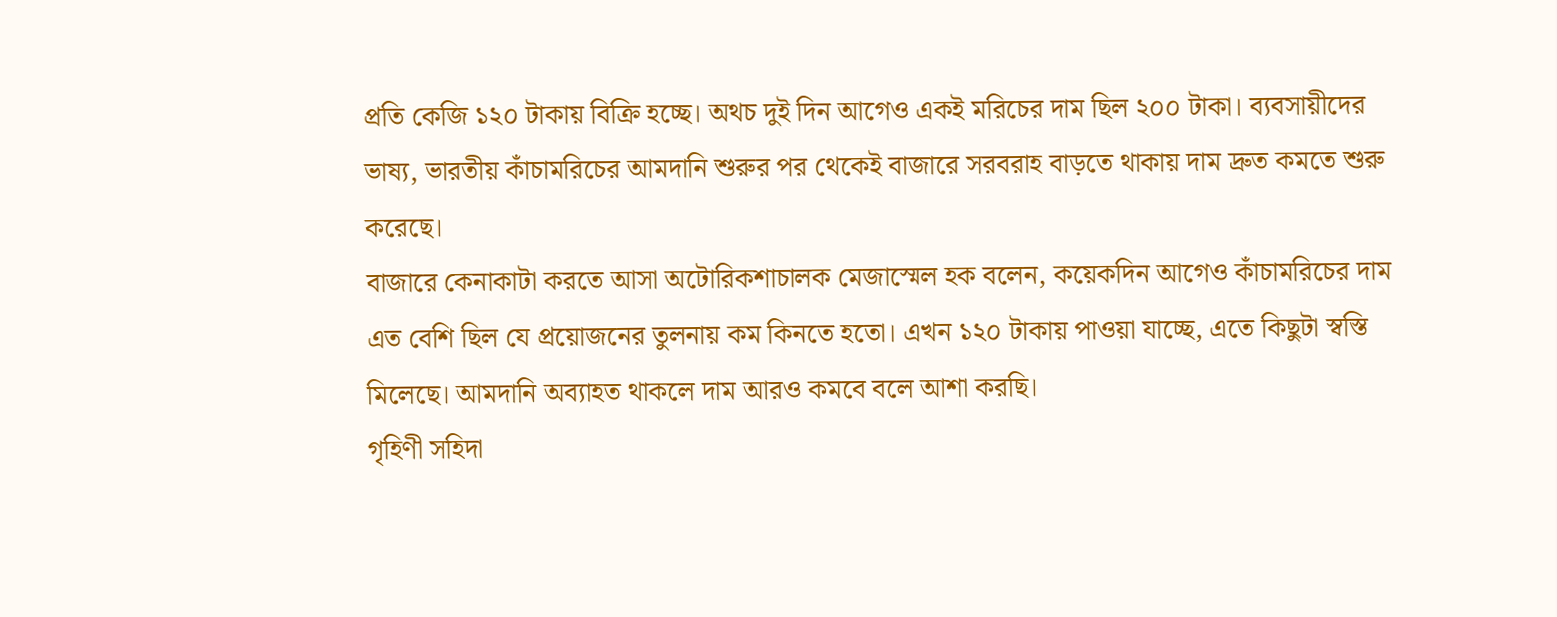প্রতি কেজি ১২০ টাকায় বিক্রি হচ্ছে। অথচ দুই দিন আগেও একই মরিচের দাম ছিল ২০০ টাকা। ব্যবসায়ীদের ভাষ্য, ভারতীয় কাঁচামরিচের আমদানি শুরুর পর থেকেই বাজারে সরবরাহ বাড়তে থাকায় দাম দ্রুত কমতে শুরু করেছে।
বাজারে কেনাকাটা করতে আসা অটোরিকশাচালক মেজাস্মেল হক বলেন, কয়েকদিন আগেও কাঁচামরিচের দাম এত বেশি ছিল যে প্রয়োজনের তুলনায় কম কিনতে হতো। এখন ১২০ টাকায় পাওয়া যাচ্ছে, এতে কিছুটা স্বস্তি মিলেছে। আমদানি অব্যাহত থাকলে দাম আরও কমবে বলে আশা করছি।
গৃহিণী সহিদা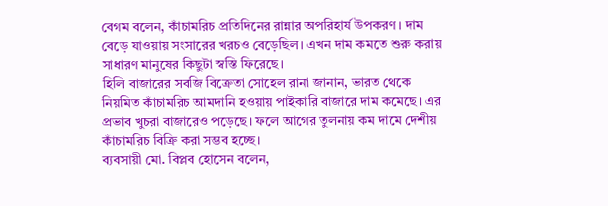বেগম বলেন, কাঁচামরিচ প্রতিদিনের রান্নার অপরিহার্য উপকরণ। দাম বেড়ে যাওয়ায় সংসারের খরচও বেড়েছিল। এখন দাম কমতে শুরু করায় সাধারণ মানুষের কিছুটা স্বস্তি ফিরেছে।
হিলি বাজারের সবজি বিক্রেতা সোহেল রানা জানান, ভারত থেকে নিয়মিত কাঁচামরিচ আমদানি হওয়ায় পাইকারি বাজারে দাম কমেছে। এর প্রভাব খুচরা বাজারেও পড়েছে। ফলে আগের তুলনায় কম দামে দেশীয় কাঁচামরিচ বিক্রি করা সম্ভব হচ্ছে।
ব্যবসায়ী মো. বিপ্লব হোসেন বলেন,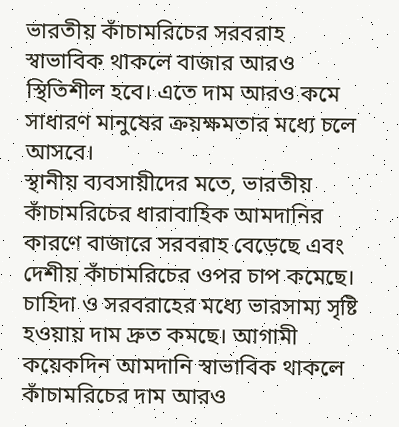ভারতীয় কাঁচামরিচের সরবরাহ স্বাভাবিক থাকলে বাজার আরও স্থিতিশীল হবে। এতে দাম আরও কমে সাধারণ মানুষের ক্রয়ক্ষমতার মধ্যে চলে আসবে।
স্থানীয় ব্যবসায়ীদের মতে, ভারতীয় কাঁচামরিচের ধারাবাহিক আমদানির কারণে বাজারে সরবরাহ বেড়েছে এবং দেশীয় কাঁচামরিচের ওপর চাপ কমেছে। চাহিদা ও সরবরাহের মধ্যে ভারসাম্য সৃষ্টি হওয়ায় দাম দ্রুত কমছে। আগামী কয়েকদিন আমদানি স্বাভাবিক থাকলে কাঁচামরিচের দাম আরও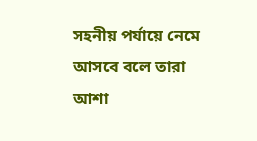সহনীয় পর্যায়ে নেমে আসবে বলে তারা আশা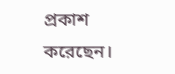প্রকাশ করেছেন।